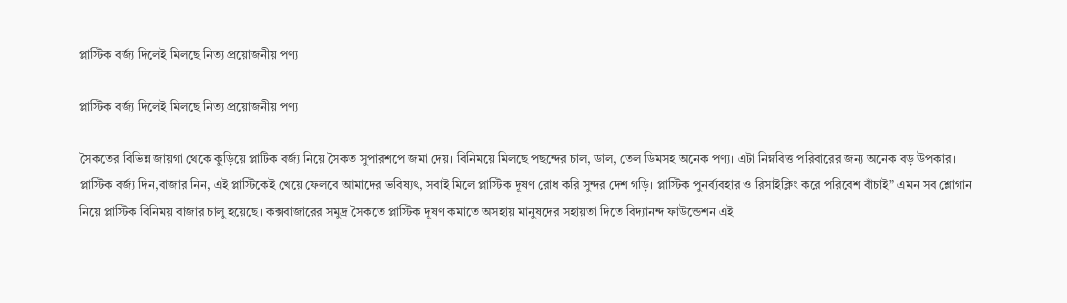প্লাস্টিক বর্জ্য দিলেই মিলছে নিত্য প্রয়োজনীয় পণ্য

প্লাস্টিক বর্জ্য দিলেই মিলছে নিত্য প্রয়োজনীয় পণ্য

সৈকতের বিভিন্ন জায়গা থেকে কুড়িয়ে প্লাটিক বর্জ্য নিয়ে সৈকত সুপারশপে জমা দেয়। বিনিময়ে মিলছে পছন্দের চাল, ডাল, তেল ডিমসহ অনেক পণ্য। এটা নিম্নবিত্ত পরিবারের জন্য অনেক বড় উপকার। প্লাস্টিক বর্জ্য দিন,বাজার নিন, এই প্লাস্টিকেই খেয়ে ফেলবে আমাদের ভবিষ্যৎ, সবাই মিলে প্লাস্টিক দূষণ রোধ করি সুন্দর দেশ গড়ি। প্লাস্টিক পুনর্ব্যবহার ও রিসাইক্লিং করে পরিবেশ বাঁচাই” এমন সব শ্লোগান নিয়ে প্লাস্টিক বিনিময় বাজার চালু হয়েছে। কক্সবাজারের সমুদ্র সৈকতে প্লাস্টিক দূষণ কমাতে অসহায় মানুষদের সহায়তা দিতে বিদ্যানন্দ ফাউন্ডেশন এই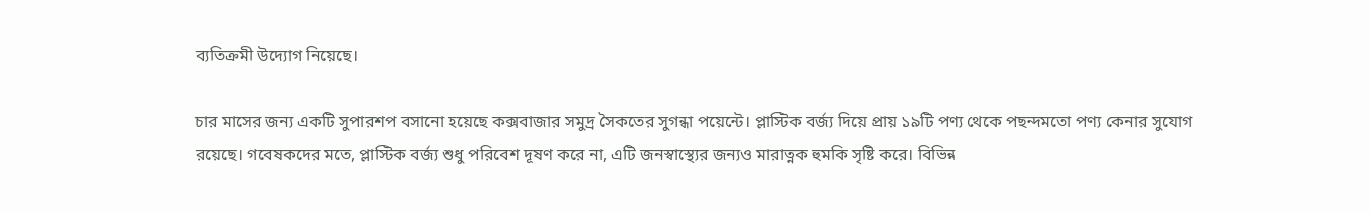ব্যতিক্রমী উদ্যোগ নিয়েছে।

চার মাসের জন্য একটি সুপারশপ বসানো হয়েছে কক্সবাজার সমুদ্র সৈকতের সুগন্ধা পয়েন্টে। প্লাস্টিক বর্জ্য দিয়ে প্রায় ১৯টি পণ্য থেকে পছন্দমতো পণ্য কেনার সুযোগ রয়েছে। গবেষকদের মতে, প্লাস্টিক বর্জ্য শুধু পরিবেশ দূষণ করে না, এটি জনস্বাস্থ্যের জন্যও মারাত্নক হুমকি সৃষ্টি করে। বিভিন্ন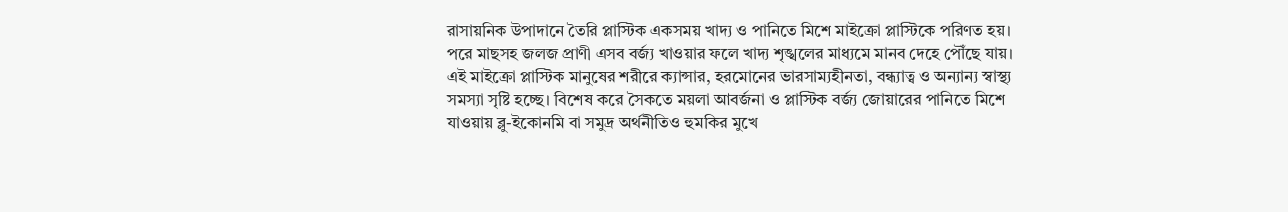রাসায়নিক উপাদানে তৈরি প্লাস্টিক একসময় খাদ্য ও পানিতে মিশে মাইক্রো প্লাস্টিকে পরিণত হয়। পরে মাছসহ জলজ প্রাণী এসব বর্জ্য খাওয়ার ফলে খাদ্য শৃঙ্খলের মাধ্যমে মানব দেহে পৌঁছে যায়। এই মাইক্রো প্লাস্টিক মানুষের শরীরে ক্যান্সার, হরমোনের ভারসাম্যহীনতা, বন্ধ্যাত্ব ও অন্যান্য স্বাস্থ্য সমস্যা সৃষ্টি হচ্ছে। বিশেষ করে সৈকতে ময়লা আবর্জনা ও প্লাস্টিক বর্জ্য জোয়ারের পানিতে মিশে যাওয়ায় ব্লু-ইকোনমি বা সমুদ্র অর্থনীতিও হুমকির মুখে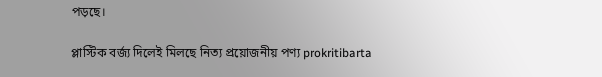পড়ছে।

প্লাস্টিক বর্জ্য দিলেই মিলছে নিত্য প্রয়োজনীয় পণ্য prokritibarta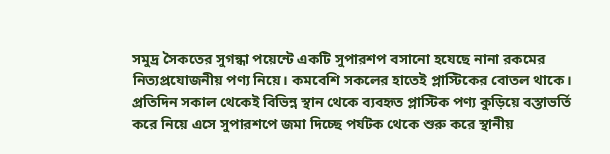সমুদ্র সৈকতের সুগন্ধা পয়েন্টে একটি সুপারশপ বসানো হযেছে নানা রকমের নিত্যপ্রযোজনীয় পণ্য নিয়ে। কমবেশি সকলের হাতেই প্লাস্টিকের বোতল থাকে। প্রতিদিন সকাল থেকেই বিভিন্ন স্থান থেকে ব্যবহৃত প্লাস্টিক পণ্য কুড়িয়ে বস্তাভর্তি করে নিয়ে এসে সুপারশপে জমা দিচ্ছে পর্যটক থেকে শুরু করে স্থানীয়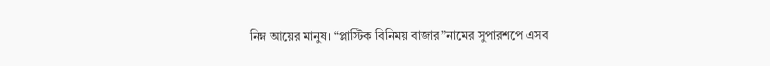নিম্ন আয়ের মানুষ। “প্লাস্টিক বিনিময় বাজার”নামের সুপারশপে এসব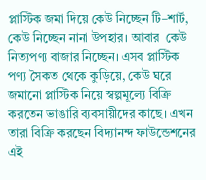প্লাস্টিক জমা দিয়ে কেউ নিচ্ছেন টি–শার্ট, কেউ নিচ্ছেন নানা উপহার। আবার  কেউ নিত্যপণ্য বাজার নিচ্ছেন। এসব প্লাস্টিক পণ্য সৈকত থেকে কুড়িয়ে, কেউ ঘরে জমানো প্লাস্টিক নিয়ে স্বল্পমূল্যে বিক্রি করতেন ভাঙারি ব্যবসায়ীদের কাছে। এখন তারা বিক্রি করছেন বিদ্যানন্দ ফাউন্ডেশনের এই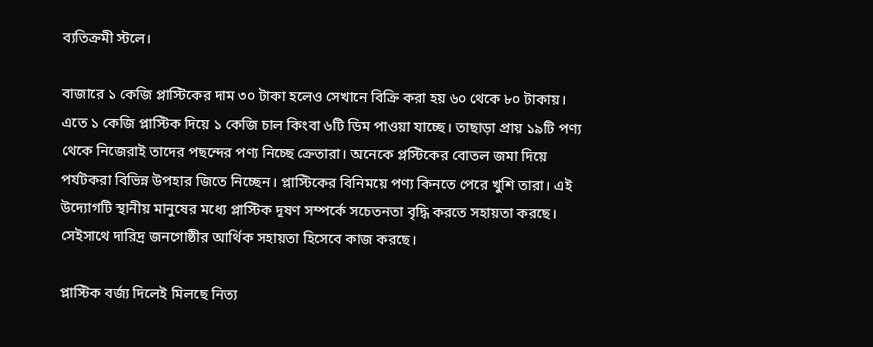ব্যতিক্রমী স্টলে।

বাজারে ১ কেজি প্লাস্টিকের দাম ৩০ টাকা হলেও সেখানে বিক্রি করা হয় ৬০ থেকে ৮০ টাকায়। এতে ১ কেজি প্লাস্টিক দিয়ে ১ কেজি চাল কিংবা ৬টি ডিম পাওয়া যাচ্ছে। তাছাড়া প্রায় ১৯টি পণ্য থেকে নিজেরাই তাদের পছন্দের পণ্য নিচ্ছে ক্রেতারা। অনেকে প্লস্টিকের বোতল জমা দিয়ে পর্যটকরা বিভিন্ন উপহার জিতে নিচ্ছেন। প্লাস্টিকের বিনিময়ে পণ্য কিনতে পেরে খুশি তারা। এই উদ্যোগটি স্থানীয় মানুষের মধ্যে প্লাস্টিক দূষণ সম্পর্কে সচেতনতা বৃদ্ধি করতে সহায়তা করছে। সেইসাথে দারিদ্র জনগোষ্ঠীর আর্থিক সহায়তা হিসেবে কাজ করছে।

প্লাস্টিক বর্জ্য দিলেই মিলছে নিত্য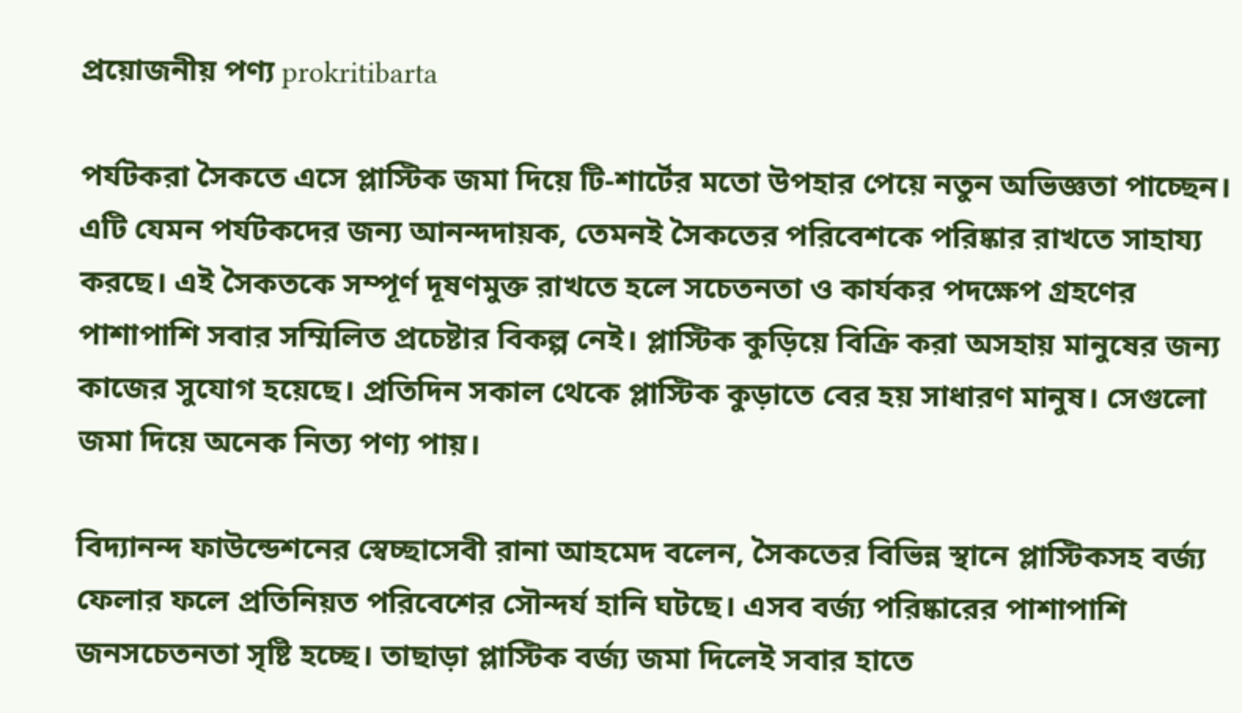প্রয়োজনীয় পণ্য prokritibarta

পর্যটকরা সৈকতে এসে প্লাস্টিক জমা দিয়ে টি-শার্টের মতো উপহার পেয়ে নতুন অভিজ্ঞতা পাচ্ছেন। এটি যেমন পর্যটকদের জন্য আনন্দদায়ক, তেমনই সৈকতের পরিবেশকে পরিষ্কার রাখতে সাহায্য করছে। এই সৈকতকে সম্পূর্ণ দূষণমুক্ত রাখতে হলে সচেতনতা ও কার্যকর পদক্ষেপ গ্রহণের পাশাপাশি সবার সম্মিলিত প্রচেষ্টার বিকল্প নেই। প্লাস্টিক কুড়িয়ে বিক্রি করা অসহায় মানুষের জন্য কাজের সুযোগ হয়েছে। প্রতিদিন সকাল থেকে প্লাস্টিক কুড়াতে বের হয় সাধারণ মানুষ। সেগুলো জমা দিয়ে অনেক নিত্য পণ্য পায়।

বিদ্যানন্দ ফাউন্ডেশনের স্বেচ্ছাসেবী রানা আহমেদ বলেন, সৈকতের বিভিন্ন স্থানে প্লাস্টিকসহ বর্জ্য ফেলার ফলে প্রতিনিয়ত পরিবেশের সৌন্দর্য হানি ঘটছে। এসব বর্জ্য পরিষ্কারের পাশাপাশি জনসচেতনতা সৃষ্টি হচ্ছে। তাছাড়া প্লাস্টিক বর্জ্য জমা দিলেই সবার হাতে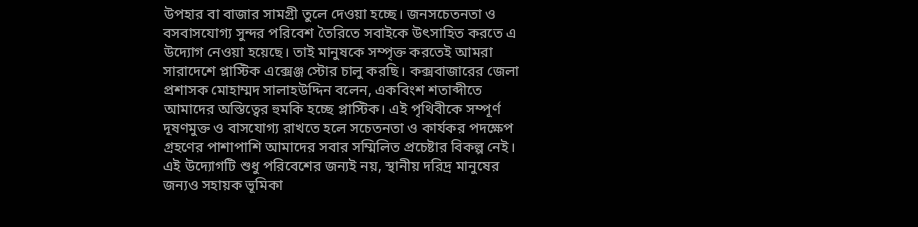উপহার বা বাজার সামগ্রী তুলে দেওয়া হচ্ছে। জনসচেতনতা ও বসবাসযোগ্য সুন্দর পরিবেশ তৈরিতে সবাইকে উৎসাহিত করতে এ উদ্যোগ নেওয়া হয়েছে। তাই মানুষকে সম্পৃক্ত করতেই আমরা সারাদেশে প্লাস্টিক এক্সেঞ্জ স্টোর চালু করছি। কক্সবাজারের জেলা প্রশাসক মোহাম্মদ সালাহউদ্দিন বলেন, একবিংশ শতাব্দীতে আমাদের অস্তিত্বের হুমকি হচ্ছে প্লাস্টিক। এই পৃথিবীকে সম্পূর্ণ দূষণমুক্ত ও বাসযোগ্য রাখতে হলে সচেতনতা ও কার্যকর পদক্ষেপ গ্রহণের পাশাপাশি আমাদের সবার সম্মিলিত প্রচেষ্টার বিকল্প নেই। এই উদ্যোগটি শুধু পরিবেশের জন্যই নয়, স্থানীয় দরিদ্র মানুষের জন্যও সহায়ক ভূমিকা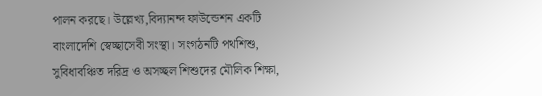পালন করছে। উল্লেখ্য,বিদ্যানন্দ ফাউন্ডেশন একটি বাংলাদেশি স্বেচ্ছাসেবী সংস্থা। সংগঠনটি পথশিশু, সুবিধাবঞ্চিত দরিদ্র ও অসচ্ছল শিশুদের মৌলিক শিক্ষা,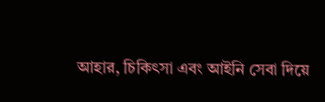আহার, চিকিৎসা এবং আইনি সেবা দিয়ে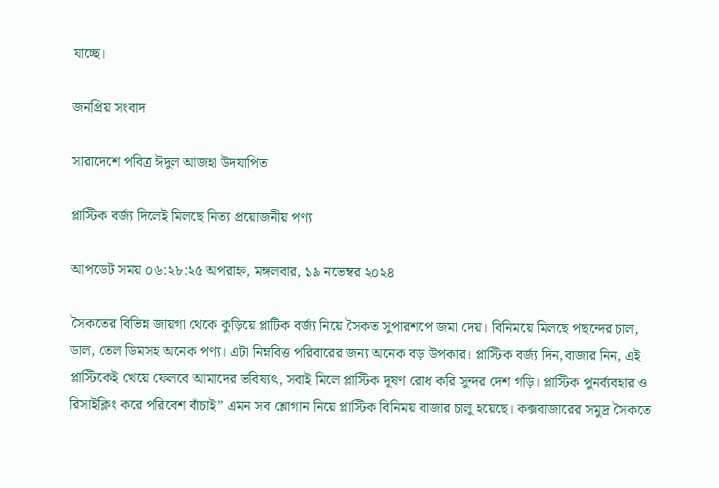যাচ্ছে।

জনপ্রিয় সংবাদ

সারাদেশে পবিত্র ঈদুল আজহা উদযাপিত

প্লাস্টিক বর্জ্য দিলেই মিলছে নিত্য প্রয়োজনীয় পণ্য

আপডেট সময় ০৬:২৮:২৫ অপরাহ্ন, মঙ্গলবার, ১৯ নভেম্বর ২০২৪

সৈকতের বিভিন্ন জায়গা থেকে কুড়িয়ে প্লাটিক বর্জ্য নিয়ে সৈকত সুপারশপে জমা দেয়। বিনিময়ে মিলছে পছন্দের চাল, ডাল, তেল ডিমসহ অনেক পণ্য। এটা নিম্নবিত্ত পরিবারের জন্য অনেক বড় উপকার। প্লাস্টিক বর্জ্য দিন,বাজার নিন, এই প্লাস্টিকেই খেয়ে ফেলবে আমাদের ভবিষ্যৎ, সবাই মিলে প্লাস্টিক দূষণ রোধ করি সুন্দর দেশ গড়ি। প্লাস্টিক পুনর্ব্যবহার ও রিসাইক্লিং করে পরিবেশ বাঁচাই” এমন সব শ্লোগান নিয়ে প্লাস্টিক বিনিময় বাজার চালু হয়েছে। কক্সবাজারের সমুদ্র সৈকতে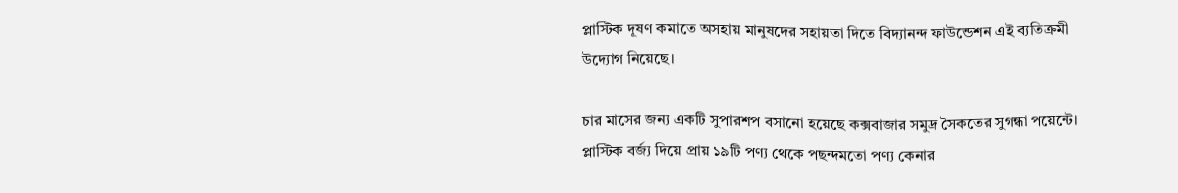প্লাস্টিক দূষণ কমাতে অসহায় মানুষদের সহায়তা দিতে বিদ্যানন্দ ফাউন্ডেশন এই ব্যতিক্রমী উদ্যোগ নিয়েছে।

চার মাসের জন্য একটি সুপারশপ বসানো হয়েছে কক্সবাজার সমুদ্র সৈকতের সুগন্ধা পয়েন্টে। প্লাস্টিক বর্জ্য দিয়ে প্রায় ১৯টি পণ্য থেকে পছন্দমতো পণ্য কেনার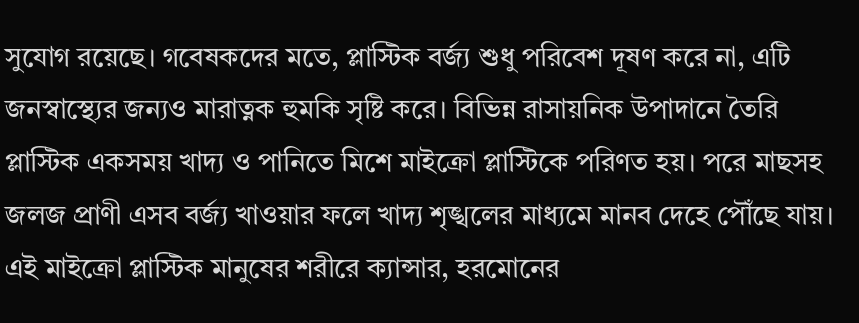সুযোগ রয়েছে। গবেষকদের মতে, প্লাস্টিক বর্জ্য শুধু পরিবেশ দূষণ করে না, এটি জনস্বাস্থ্যের জন্যও মারাত্নক হুমকি সৃষ্টি করে। বিভিন্ন রাসায়নিক উপাদানে তৈরি প্লাস্টিক একসময় খাদ্য ও পানিতে মিশে মাইক্রো প্লাস্টিকে পরিণত হয়। পরে মাছসহ জলজ প্রাণী এসব বর্জ্য খাওয়ার ফলে খাদ্য শৃঙ্খলের মাধ্যমে মানব দেহে পৌঁছে যায়। এই মাইক্রো প্লাস্টিক মানুষের শরীরে ক্যান্সার, হরমোনের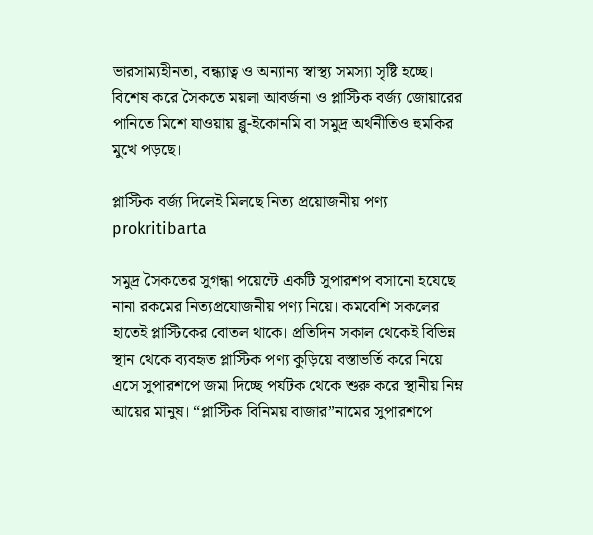ভারসাম্যহীনতা, বন্ধ্যাত্ব ও অন্যান্য স্বাস্থ্য সমস্যা সৃষ্টি হচ্ছে। বিশেষ করে সৈকতে ময়লা আবর্জনা ও প্লাস্টিক বর্জ্য জোয়ারের পানিতে মিশে যাওয়ায় ব্লু-ইকোনমি বা সমুদ্র অর্থনীতিও হুমকির মুখে পড়ছে।

প্লাস্টিক বর্জ্য দিলেই মিলছে নিত্য প্রয়োজনীয় পণ্য prokritibarta

সমুদ্র সৈকতের সুগন্ধা পয়েন্টে একটি সুপারশপ বসানো হযেছে নানা রকমের নিত্যপ্রযোজনীয় পণ্য নিয়ে। কমবেশি সকলের হাতেই প্লাস্টিকের বোতল থাকে। প্রতিদিন সকাল থেকেই বিভিন্ন স্থান থেকে ব্যবহৃত প্লাস্টিক পণ্য কুড়িয়ে বস্তাভর্তি করে নিয়ে এসে সুপারশপে জমা দিচ্ছে পর্যটক থেকে শুরু করে স্থানীয় নিম্ন আয়ের মানুষ। “প্লাস্টিক বিনিময় বাজার”নামের সুপারশপে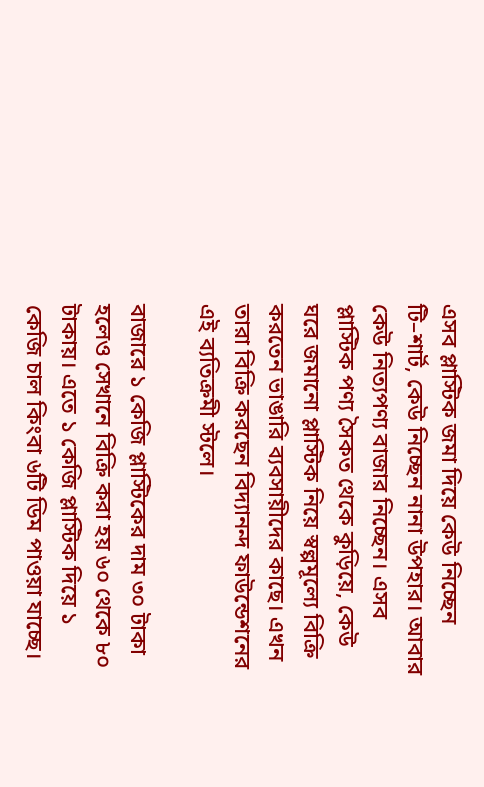এসব প্লাস্টিক জমা দিয়ে কেউ নিচ্ছেন টি–শার্ট, কেউ নিচ্ছেন নানা উপহার। আবার  কেউ নিত্যপণ্য বাজার নিচ্ছেন। এসব প্লাস্টিক পণ্য সৈকত থেকে কুড়িয়ে, কেউ ঘরে জমানো প্লাস্টিক নিয়ে স্বল্পমূল্যে বিক্রি করতেন ভাঙারি ব্যবসায়ীদের কাছে। এখন তারা বিক্রি করছেন বিদ্যানন্দ ফাউন্ডেশনের এই ব্যতিক্রমী স্টলে।

বাজারে ১ কেজি প্লাস্টিকের দাম ৩০ টাকা হলেও সেখানে বিক্রি করা হয় ৬০ থেকে ৮০ টাকায়। এতে ১ কেজি প্লাস্টিক দিয়ে ১ কেজি চাল কিংবা ৬টি ডিম পাওয়া যাচ্ছে।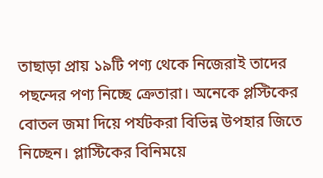তাছাড়া প্রায় ১৯টি পণ্য থেকে নিজেরাই তাদের পছন্দের পণ্য নিচ্ছে ক্রেতারা। অনেকে প্লস্টিকের বোতল জমা দিয়ে পর্যটকরা বিভিন্ন উপহার জিতে নিচ্ছেন। প্লাস্টিকের বিনিময়ে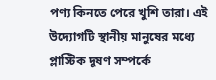পণ্য কিনতে পেরে খুশি তারা। এই উদ্যোগটি স্থানীয় মানুষের মধ্যে প্লাস্টিক দূষণ সম্পর্কে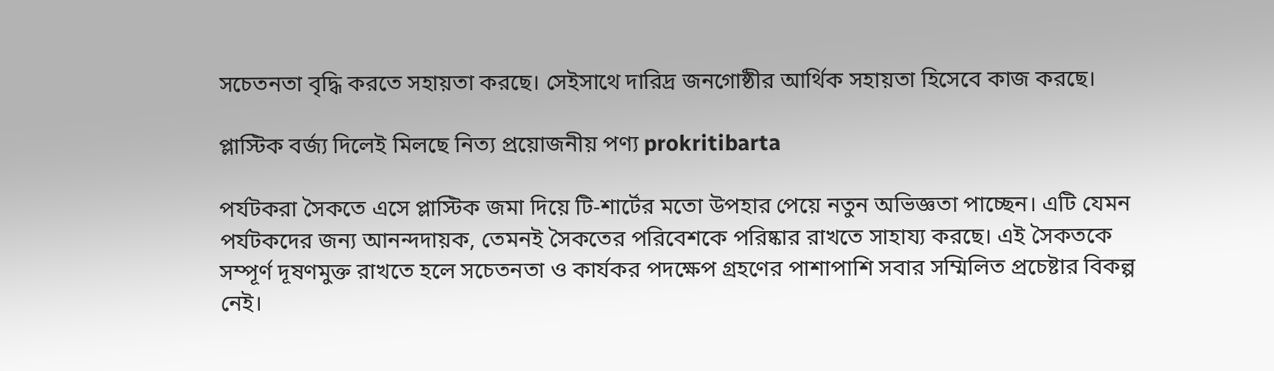সচেতনতা বৃদ্ধি করতে সহায়তা করছে। সেইসাথে দারিদ্র জনগোষ্ঠীর আর্থিক সহায়তা হিসেবে কাজ করছে।

প্লাস্টিক বর্জ্য দিলেই মিলছে নিত্য প্রয়োজনীয় পণ্য prokritibarta

পর্যটকরা সৈকতে এসে প্লাস্টিক জমা দিয়ে টি-শার্টের মতো উপহার পেয়ে নতুন অভিজ্ঞতা পাচ্ছেন। এটি যেমন পর্যটকদের জন্য আনন্দদায়ক, তেমনই সৈকতের পরিবেশকে পরিষ্কার রাখতে সাহায্য করছে। এই সৈকতকে সম্পূর্ণ দূষণমুক্ত রাখতে হলে সচেতনতা ও কার্যকর পদক্ষেপ গ্রহণের পাশাপাশি সবার সম্মিলিত প্রচেষ্টার বিকল্প নেই।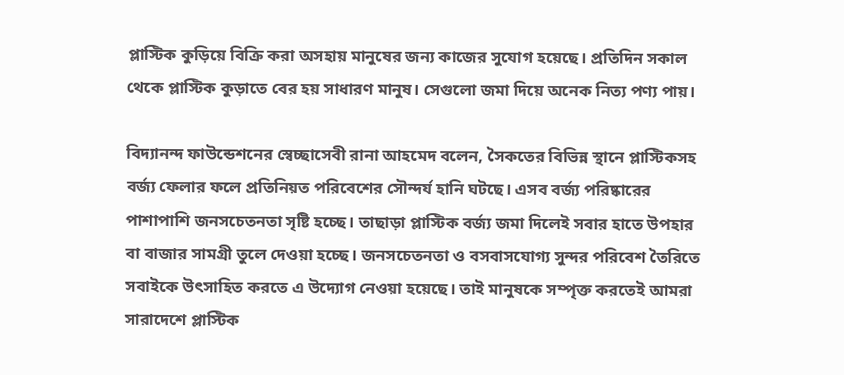প্লাস্টিক কুড়িয়ে বিক্রি করা অসহায় মানুষের জন্য কাজের সুযোগ হয়েছে। প্রতিদিন সকাল থেকে প্লাস্টিক কুড়াতে বের হয় সাধারণ মানুষ। সেগুলো জমা দিয়ে অনেক নিত্য পণ্য পায়।

বিদ্যানন্দ ফাউন্ডেশনের স্বেচ্ছাসেবী রানা আহমেদ বলেন, সৈকতের বিভিন্ন স্থানে প্লাস্টিকসহ বর্জ্য ফেলার ফলে প্রতিনিয়ত পরিবেশের সৌন্দর্য হানি ঘটছে। এসব বর্জ্য পরিষ্কারের পাশাপাশি জনসচেতনতা সৃষ্টি হচ্ছে। তাছাড়া প্লাস্টিক বর্জ্য জমা দিলেই সবার হাতে উপহার বা বাজার সামগ্রী তুলে দেওয়া হচ্ছে। জনসচেতনতা ও বসবাসযোগ্য সুন্দর পরিবেশ তৈরিতে সবাইকে উৎসাহিত করতে এ উদ্যোগ নেওয়া হয়েছে। তাই মানুষকে সম্পৃক্ত করতেই আমরা সারাদেশে প্লাস্টিক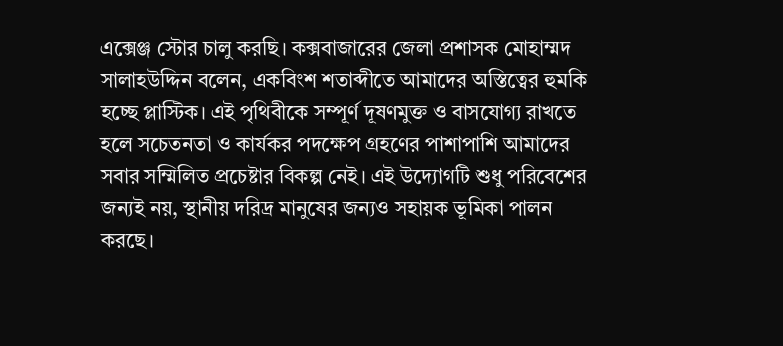এক্সেঞ্জ স্টোর চালু করছি। কক্সবাজারের জেলা প্রশাসক মোহাম্মদ সালাহউদ্দিন বলেন, একবিংশ শতাব্দীতে আমাদের অস্তিত্বের হুমকি হচ্ছে প্লাস্টিক। এই পৃথিবীকে সম্পূর্ণ দূষণমুক্ত ও বাসযোগ্য রাখতে হলে সচেতনতা ও কার্যকর পদক্ষেপ গ্রহণের পাশাপাশি আমাদের সবার সম্মিলিত প্রচেষ্টার বিকল্প নেই। এই উদ্যোগটি শুধু পরিবেশের জন্যই নয়, স্থানীয় দরিদ্র মানুষের জন্যও সহায়ক ভূমিকা পালন করছে।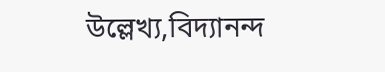উল্লেখ্য,বিদ্যানন্দ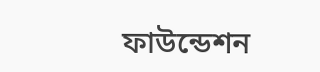ফাউন্ডেশন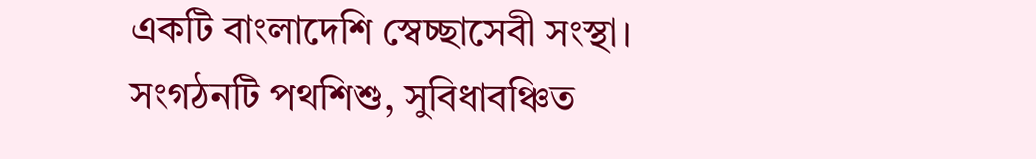একটি বাংলাদেশি স্বেচ্ছাসেবী সংস্থা। সংগঠনটি পথশিশু, সুবিধাবঞ্চিত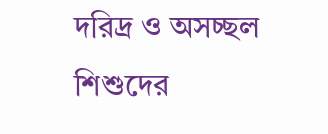দরিদ্র ও অসচ্ছল শিশুদের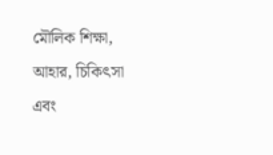মৌলিক শিক্ষা, আহার, চিকিৎসা এবং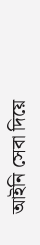আইনি সেবা দিয়ে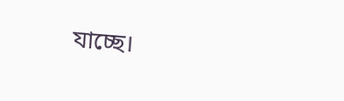যাচ্ছে।